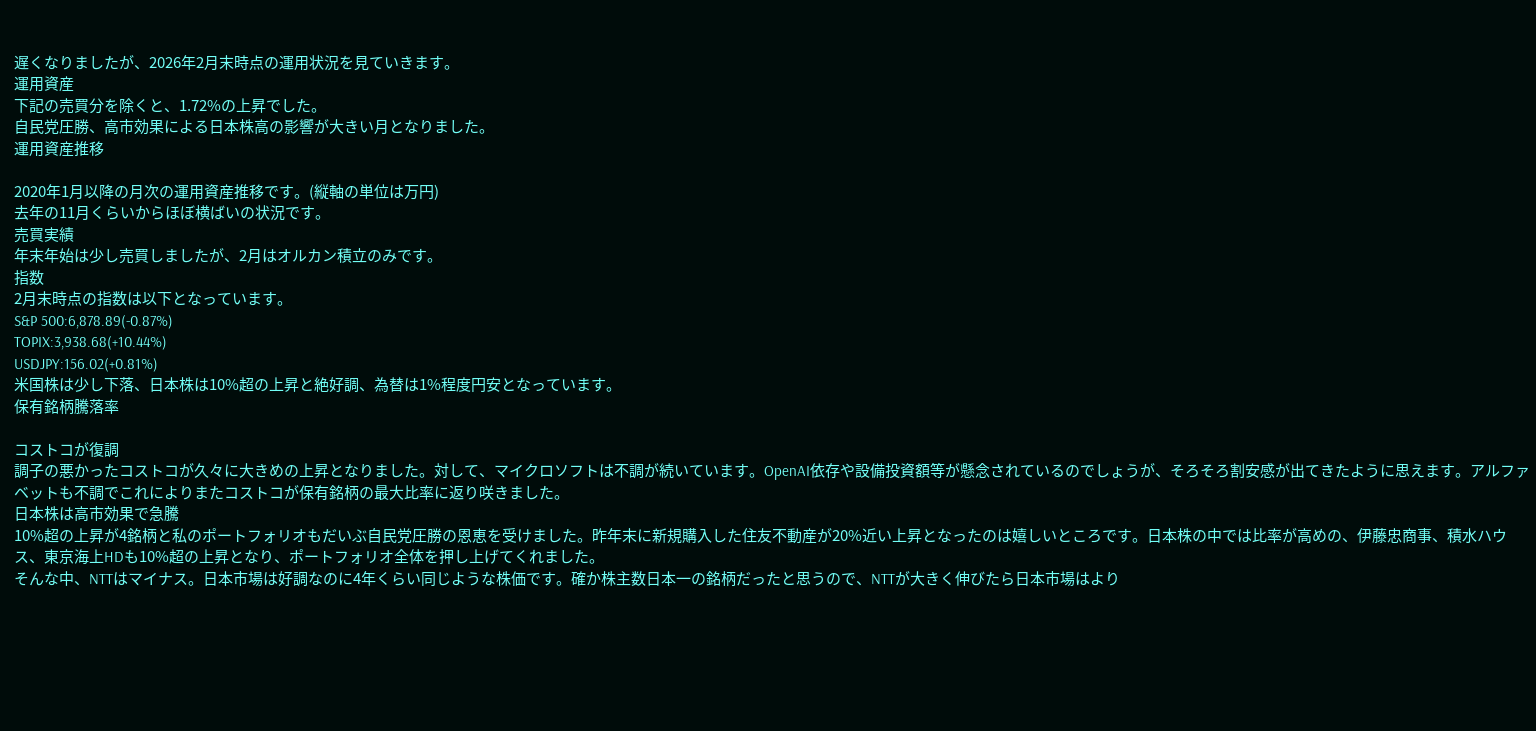遅くなりましたが、2026年2月末時点の運用状況を見ていきます。
運用資産
下記の売買分を除くと、1.72%の上昇でした。
自民党圧勝、高市効果による日本株高の影響が大きい月となりました。
運用資産推移

2020年1月以降の月次の運用資産推移です。(縦軸の単位は万円)
去年の11月くらいからほぼ横ばいの状況です。
売買実績
年末年始は少し売買しましたが、2月はオルカン積立のみです。
指数
2月末時点の指数は以下となっています。
S&P 500:6,878.89(-0.87%)
TOPIX:3,938.68(+10.44%)
USDJPY:156.02(+0.81%)
米国株は少し下落、日本株は10%超の上昇と絶好調、為替は1%程度円安となっています。
保有銘柄騰落率

コストコが復調
調子の悪かったコストコが久々に大きめの上昇となりました。対して、マイクロソフトは不調が続いています。OpenAI依存や設備投資額等が懸念されているのでしょうが、そろそろ割安感が出てきたように思えます。アルファベットも不調でこれによりまたコストコが保有銘柄の最大比率に返り咲きました。
日本株は高市効果で急騰
10%超の上昇が4銘柄と私のポートフォリオもだいぶ自民党圧勝の恩恵を受けました。昨年末に新規購入した住友不動産が20%近い上昇となったのは嬉しいところです。日本株の中では比率が高めの、伊藤忠商事、積水ハウス、東京海上HDも10%超の上昇となり、ポートフォリオ全体を押し上げてくれました。
そんな中、NTTはマイナス。日本市場は好調なのに4年くらい同じような株価です。確か株主数日本一の銘柄だったと思うので、NTTが大きく伸びたら日本市場はより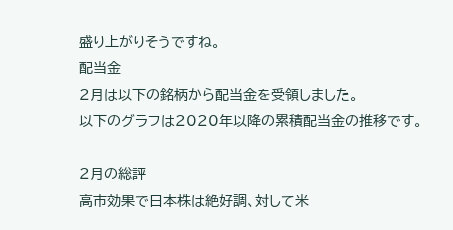盛り上がりそうですね。
配当金
2月は以下の銘柄から配当金を受領しました。
以下のグラフは2020年以降の累積配当金の推移です。

2月の総評
高市効果で日本株は絶好調、対して米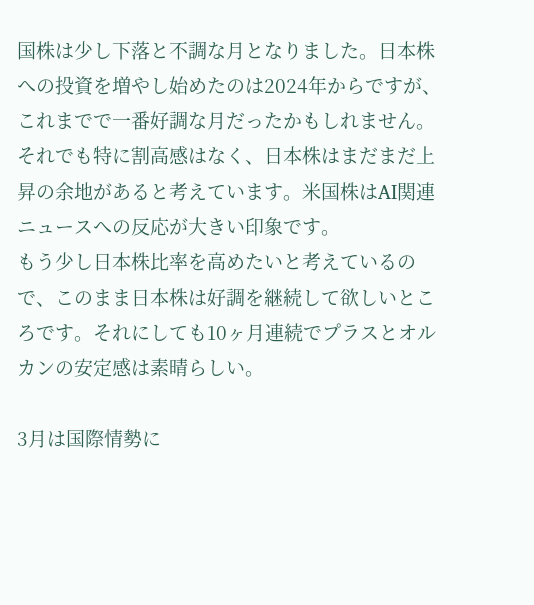国株は少し下落と不調な月となりました。日本株への投資を増やし始めたのは2024年からですが、これまでで一番好調な月だったかもしれません。それでも特に割高感はなく、日本株はまだまだ上昇の余地があると考えています。米国株はAI関連ニュースへの反応が大きい印象です。
もう少し日本株比率を高めたいと考えているので、このまま日本株は好調を継続して欲しいところです。それにしても10ヶ月連続でプラスとオルカンの安定感は素晴らしい。

3月は国際情勢に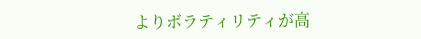よりボラティリティが高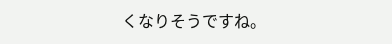くなりそうですね。